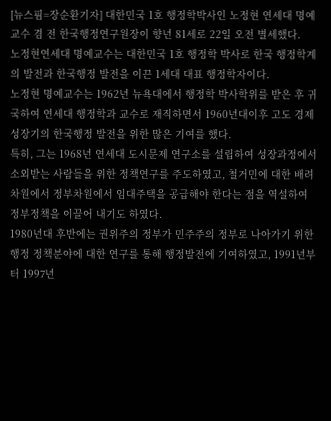[뉴스핌=장순환기자] 대한민국 1호 행정학박사인 노정현 연세대 명예교수 겸 전 한국행정연구원장이 향년 81세로 22일 오전 별세했다.
노정현연세대 명예교수는 대한민국 1호 행정학 박사로 한국 행정학계의 발전과 한국행정 발전을 이끈 1세대 대표 행정학자이다.
노정현 명예교수는 1962년 뉴욕대에서 행정학 박사학위를 받은 후 귀국하여 연세대 행정학과 교수로 재직하면서 1960년대이후 고도 경제성장기의 한국행정 발전을 위한 많은 기여를 했다.
특히, 그는 1968년 연세대 도시문제 연구소를 설립하여 성장과정에서 소외받는 사람들을 위한 정책연구를 주도하였고, 철거민에 대한 배려차원에서 정부차원에서 임대주택을 공급해야 한다는 점을 역설하여 정부정책을 이끌어 내기도 하였다.
1980년대 후반에는 권위주의 정부가 민주주의 정부로 나아가기 위한 행정 정책분야에 대한 연구를 통해 행정발전에 기여하였고, 1991년부터 1997년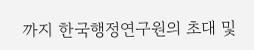까지 한국행정연구원의 초대 및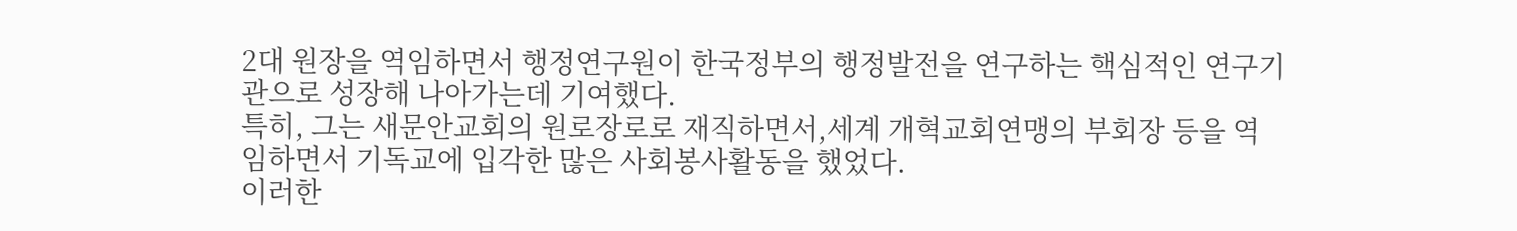2대 원장을 역임하면서 행정연구원이 한국정부의 행정발전을 연구하는 핵심적인 연구기관으로 성장해 나아가는데 기여했다.
특히, 그는 새문안교회의 원로장로로 재직하면서,세계 개혁교회연맹의 부회장 등을 역임하면서 기독교에 입각한 많은 사회봉사활동을 했었다.
이러한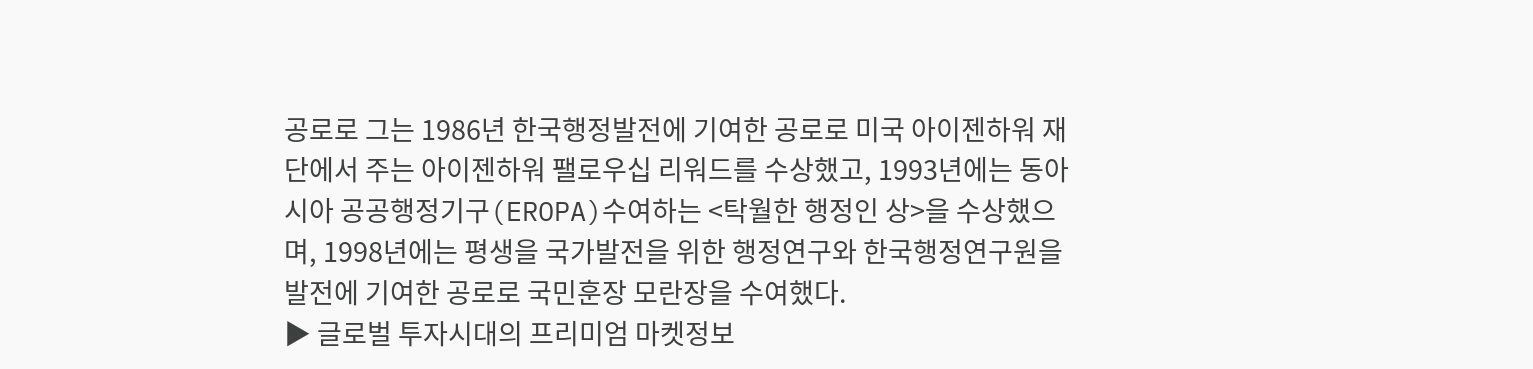공로로 그는 1986년 한국행정발전에 기여한 공로로 미국 아이젠하워 재단에서 주는 아이젠하워 팰로우십 리워드를 수상했고, 1993년에는 동아시아 공공행정기구(EROPA)수여하는 <탁월한 행정인 상>을 수상했으며, 1998년에는 평생을 국가발전을 위한 행정연구와 한국행정연구원을 발전에 기여한 공로로 국민훈장 모란장을 수여했다.
▶ 글로벌 투자시대의 프리미엄 마켓정보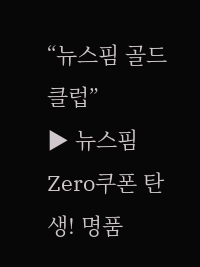“뉴스핌 골드 클럽”
▶ 뉴스핌 Zero쿠폰 탄생! 명품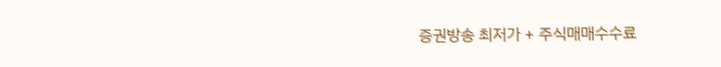증권방송 최저가 + 주식매매수수료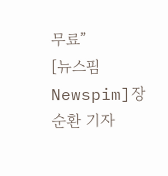무료”
[뉴스핌 Newspim]장순환 기자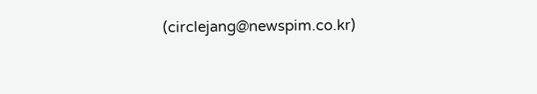(circlejang@newspim.co.kr)